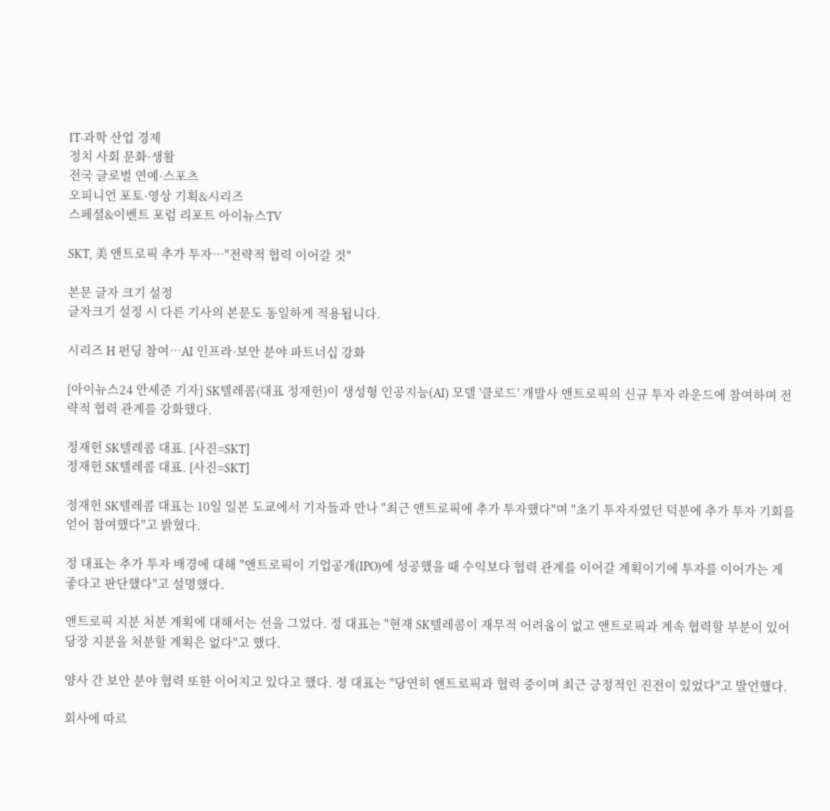IT·과학 산업 경제
정치 사회 문화·생활
전국 글로벌 연예·스포츠
오피니언 포토·영상 기획&시리즈
스페셜&이벤트 포럼 리포트 아이뉴스TV

SKT, 美 앤트로픽 추가 투자…"전략적 협력 이어갈 것"

본문 글자 크기 설정
글자크기 설정 시 다른 기사의 본문도 동일하게 적용됩니다.

시리즈 H 펀딩 참여…AI 인프라·보안 분야 파트너십 강화

[아이뉴스24 안세준 기자] SK텔레콤(대표 정재헌)이 생성형 인공지능(AI) 모델 '클로드' 개발사 앤트로픽의 신규 투자 라운드에 참여하며 전략적 협력 관계를 강화했다.

정재헌 SK텔레콤 대표. [사진=SKT]
정재헌 SK텔레콤 대표. [사진=SKT]

정재헌 SK텔레콤 대표는 10일 일본 도쿄에서 기자들과 만나 "최근 앤트로픽에 추가 투자했다"며 "초기 투자자였던 덕분에 추가 투자 기회를 얻어 참여했다"고 밝혔다.

정 대표는 추가 투자 배경에 대해 "앤트로픽이 기업공개(IPO)에 성공했을 때 수익보다 협력 관계를 이어갈 계획이기에 투자를 이어가는 게 좋다고 판단했다"고 설명했다.

앤트로픽 지분 처분 계획에 대해서는 선을 그었다. 정 대표는 "현재 SK텔레콤이 재무적 어려움이 없고 앤트로픽과 계속 협력할 부분이 있어 당장 지분을 처분할 계획은 없다"고 했다.

양사 간 보안 분야 협력 또한 이어지고 있다고 했다. 정 대표는 "당연히 앤트로픽과 협력 중이며 최근 긍정적인 진전이 있었다"고 발언했다.

회사에 따르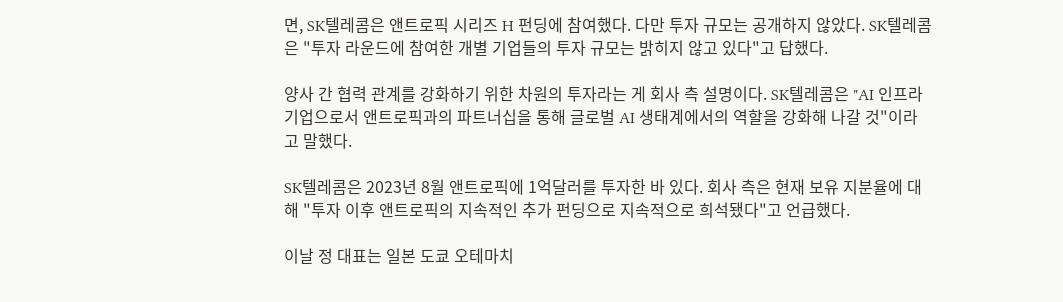면, SK텔레콤은 앤트로픽 시리즈 H 펀딩에 참여했다. 다만 투자 규모는 공개하지 않았다. SK텔레콤은 "투자 라운드에 참여한 개별 기업들의 투자 규모는 밝히지 않고 있다"고 답했다.

양사 간 협력 관계를 강화하기 위한 차원의 투자라는 게 회사 측 설명이다. SK텔레콤은 "AI 인프라 기업으로서 앤트로픽과의 파트너십을 통해 글로벌 AI 생태계에서의 역할을 강화해 나갈 것"이라고 말했다.

SK텔레콤은 2023년 8월 앤트로픽에 1억달러를 투자한 바 있다. 회사 측은 현재 보유 지분율에 대해 "투자 이후 앤트로픽의 지속적인 추가 펀딩으로 지속적으로 희석됐다"고 언급했다.

이날 정 대표는 일본 도쿄 오테마치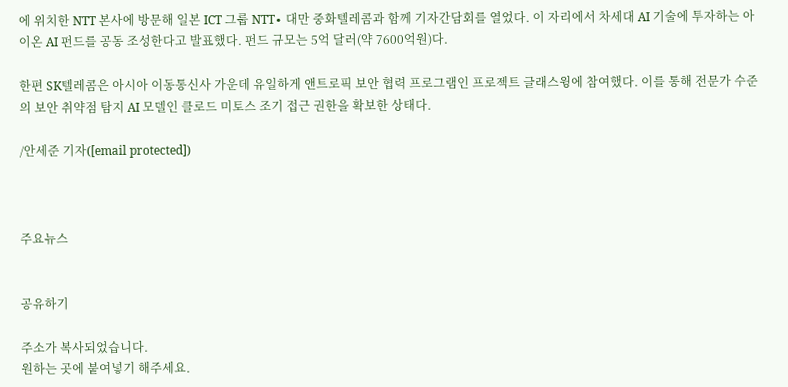에 위치한 NTT 본사에 방문해 일본 ICT 그룹 NTT∙ 대만 중화텔레콤과 함께 기자간담회를 열었다. 이 자리에서 차세대 AI 기술에 투자하는 아이온 AI 펀드를 공동 조성한다고 발표했다. 펀드 규모는 5억 달러(약 7600억원)다.

한편 SK텔레콤은 아시아 이동통신사 가운데 유일하게 앤트로픽 보안 협력 프로그램인 프로젝트 글래스윙에 참여했다. 이를 통해 전문가 수준의 보안 취약점 탐지 AI 모델인 클로드 미토스 조기 접근 권한을 확보한 상태다.

/안세준 기자([email protected])



주요뉴스


공유하기

주소가 복사되었습니다.
원하는 곳에 붙여넣기 해주세요.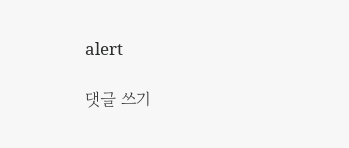alert

댓글 쓰기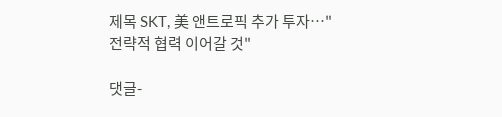제목 SKT, 美 앤트로픽 추가 투자…"전략적 협력 이어갈 것"

댓글-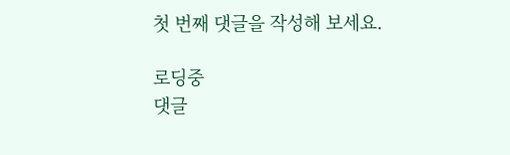첫 번째 댓글을 작성해 보세요.

로딩중
댓글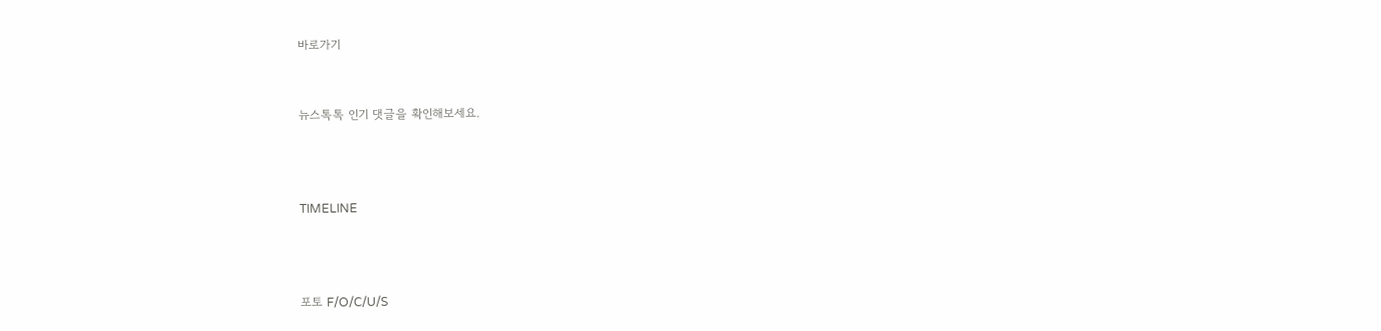바로가기


뉴스톡톡 인기 댓글을 확인해보세요.



TIMELINE



포토 F/O/C/U/S